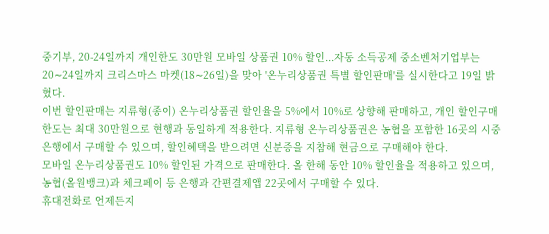중기부, 20-24일까지 개인한도 30만원 모바일 상품권 10% 할인...자동 소득공제 중소벤처기업부는 20∼24일까지 크리스마스 마켓(18∼26일)을 맞아 '온누리상품권 특별 할인판매'를 실시한다고 19일 밝혔다.
이번 할인판매는 지류형(종이) 온누리상품권 할인율을 5%에서 10%로 상향해 판매하고, 개인 할인구매 한도는 최대 30만원으로 현행과 동일하게 적용한다. 지류형 온누리상품권은 농협을 포함한 16곳의 시중은행에서 구매할 수 있으며, 할인혜택을 받으려면 신분증을 지참해 현금으로 구매해야 한다.
모바일 온누리상품권도 10% 할인된 가격으로 판매한다. 올 한해 동안 10% 할인율을 적용하고 있으며, 농협(올원뱅크)과 체크페이 등 은행과 간편결제앱 22곳에서 구매할 수 있다.
휴대전화로 언제든지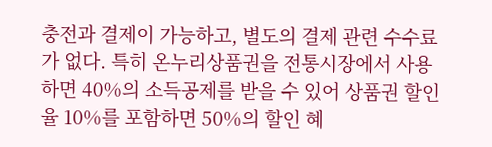충전과 결제이 가능하고, 별도의 결제 관련 수수료가 없다. 특히 온누리상품권을 전통시장에서 사용하면 40%의 소득공제를 받을 수 있어 상품권 할인율 10%를 포함하면 50%의 할인 혜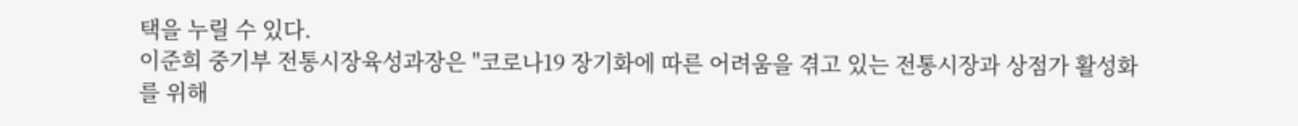택을 누릴 수 있다.
이준희 중기부 전통시장육성과장은 "코로나19 장기화에 따른 어려움을 겪고 있는 전통시장과 상점가 활성화를 위해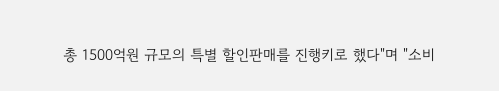총 1500억원 규모의 특별 할인판매를 진행키로 했다"며 "소비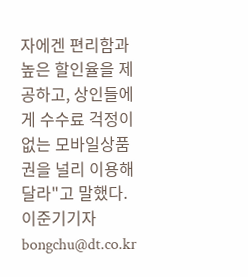자에겐 편리함과 높은 할인율을 제공하고, 상인들에게 수수료 걱정이 없는 모바일상품권을 널리 이용해 달라"고 말했다.이준기기자 bongchu@dt.co.kr